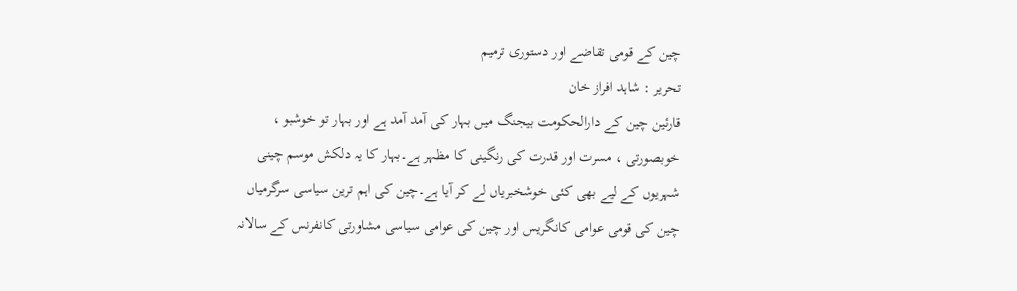چین کے قومی تقاضے اور دستوری ترمیم
تحریر : شاہد افراز خان
قارئین چین کے دارالحکومت بیجنگ میں بہار کی آمد آمد ہے اور بہار تو خوشبو ، خوبصورتی ، مسرت اور قدرت کی رنگینی کا مظہر ہے۔بہار کا یہ دلکش موسم چینی شہریوں کے لیے بھی کئی خوشخبریاں لے کر آیا ہے۔چین کی اہم ترین سیاسی سرگرمیاں چین کی قومی عوامی کانگریس اور چین کی عوامی سیاسی مشاورتی کانفرنس کے سالانہ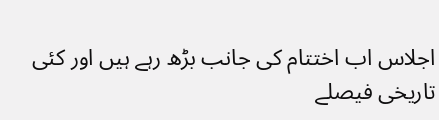اجلاس اب اختتام کی جانب بڑھ رہے ہیں اور کئی تاریخی فیصلے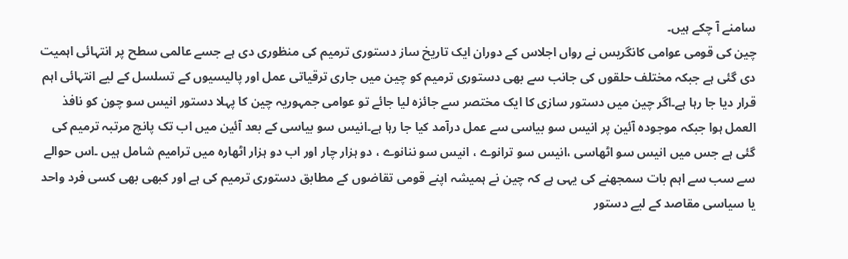سامنے آ چکے ہیں۔
چین کی قومی عوامی کانگریس نے رواں اجلاس کے دوران ایک تاریخ ساز دستوری ترمیم کی منظوری دی ہے جسے عالمی سطح پر انتہائی اہمیت دی گئی ہے جبکہ مختلف حلقوں کی جانب سے بھی دستوری ترمیم کو چین میں جاری ترقیاتی عمل اور پالیسیوں کے تسلسل کے لیے انتہائی اہم قرار دیا جا رہا ہے۔اگر چین میں دستور سازی کا ایک مختصر سے جائزہ لیا جائے تو عوامی جمہوریہ چین کا پہلا دستور انیس سو چون کو نافذ العمل ہوا جبکہ موجودہ آئین پر انیس سو بیاسی سے عمل درآمد کیا جا رہا ہے۔انیس سو بیاسی کے بعد آئین میں اب تک پانچ مرتبہ ترمیم کی گئی ہے جس میں انیس سو اٹھاسی ،انیس سو ترانوے ، انیس سو ننانوے ، دو ہزار چار اور اب دو ہزار اٹھارہ میں ترامیم شامل ہیں ۔اس حوالے سے سب سے اہم بات سمجھنے کی یہی ہے کہ چین نے ہمیشہ اپنے قومی تقاضوں کے مطابق دستوری ترمیم کی ہے اور کبھی بھی کسی فرد واحد یا سیاسی مقاصد کے لیے دستور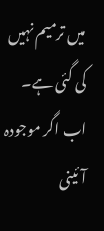میں ترمیم نہیں کی گئی ہے۔
اب اگر موجودہ آئینی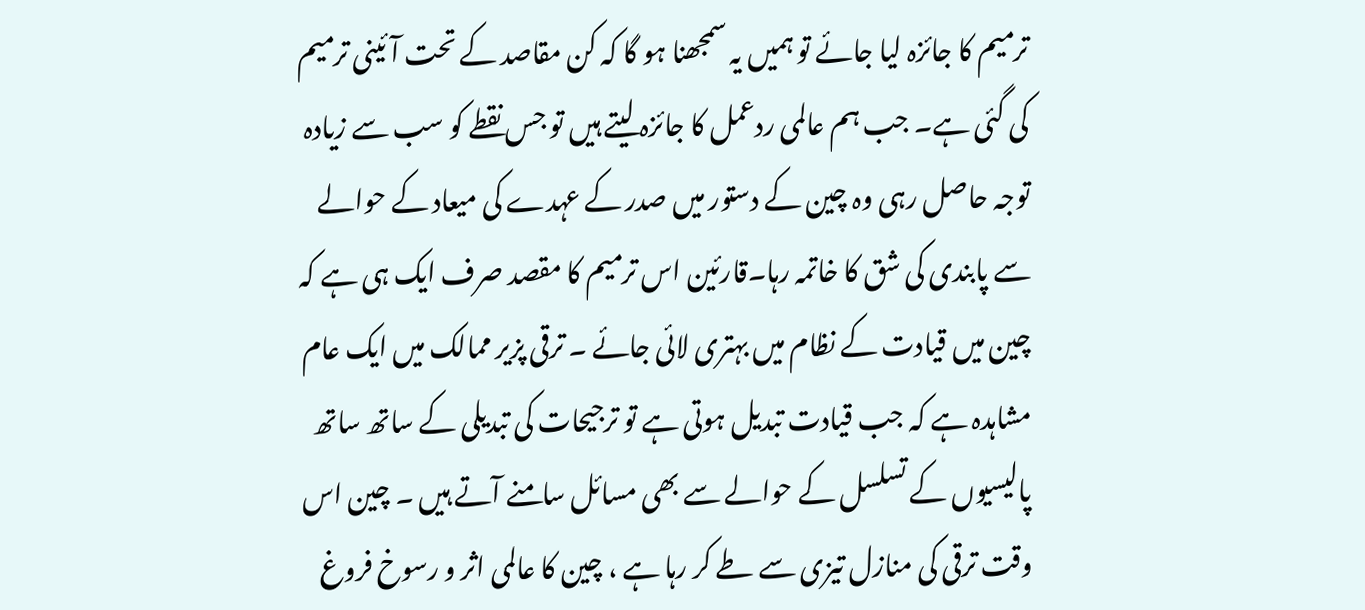ترمیم کا جائزہ لیا جائے تو ہمیں یہ سمجھنا ہو گا کہ کن مقاصد کے تحت آئینی ترمیم کی گئی ہے۔ جب ہم عالمی ردعمل کا جائزہ لیتے ہیں تو جس نقطے کو سب سے زیادہ توجہ حاصل رہی وہ چین کے دستور میں صدر کے عہدے کی میعاد کے حوالے سے پابندی کی شق کا خاتمہ رہا۔قارئین اس ترمیم کا مقصد صرف ایک ہی ہے کہ چین میں قیادت کے نظام میں بہتری لائی جائے ۔ ترقی پزیر ممالک میں ایک عام مشاہدہ ہے کہ جب قیادت تبدیل ہوتی ہے تو ترجیحات کی تبدیلی کے ساتھ ساتھ پالیسیوں کے تسلسل کے حوالے سے بھی مسائل سامنے آتے ہیں ۔ چین اس وقت ترقی کی منازل تیزی سے طے کر رہا ہے ، چین کا عالمی اثر و رسوخ فروغ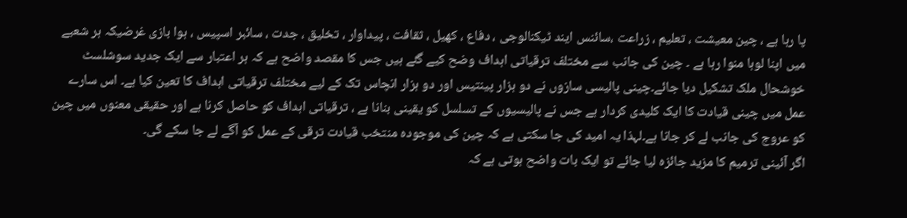پا رہا ہے ، چین معیشت ، تعلیم ، زراعت ،سائنس ایند ٹیکنالوجی ، دفاع ، کھیل ، ثقافت ، پیداوار ، تخلیق ، جدت ، سائبر اسپیس ، ہوا بازی غرضیکہ ہر شعبے میں اپنا لوہا منوا رہا ہے ۔ چین کی جانب سے مختلف ترقیاتی اہداف وضح کیے گئے ہیں جس کا مقصد واضح ہے کہ ہر اعتبار سے ایک جدید سوشلسٹ خوشحال ملک تشکیل دیا جائے۔چینی پالیسی سازوں نے دو ہزار پینتیس اور دو ہزار انچاس تک کے لیے مختلف ترقیاتی اہداف کا تعین کیا ہے۔ اس سارے عمل میں چینی قیادت کا ایک کلیدی کردار ہے جس نے پالیسیوں کے تسلسل کو یقینی بنانا ہے ، ترقیاتی اہداف کو حاصل کرنا ہے اور حقیقی معنوں میں چین کو عروج کی جانب لے کر جانا ہے۔لہذا یہ امید کی جا سکتی ہے کہ چین کی موجودہ منتخب قیادت ترقی کے عمل کو آگے لے جا سکے گی۔
اگر آئینی ترمیم کا مزید جائزہ لیا جائے تو ایک بات واضح ہوتی ہے کہ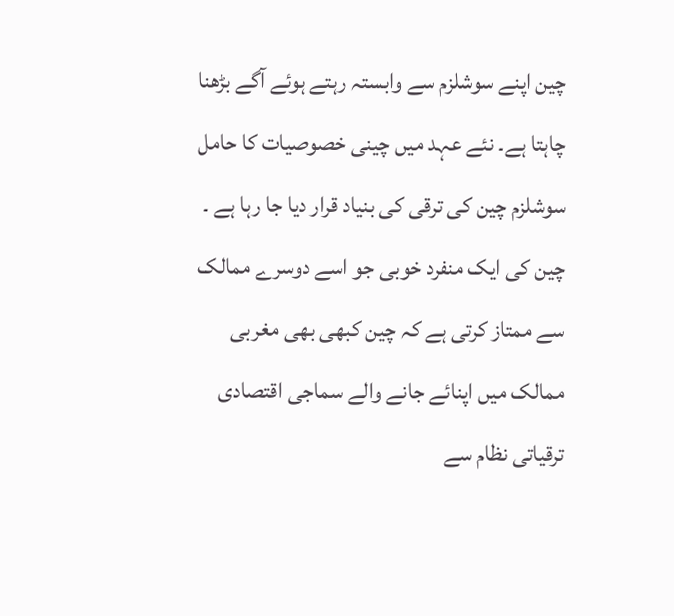چین اپنے سوشلزم سے وابستہ رہتے ہوئے آگے بڑھنا چاہتا ہے۔ نئے عہد میں چینی خصوصیات کا حامل سوشلزم چین کی ترقی کی بنیاد قرار دیا جا رہا ہے ۔ چین کی ایک منفرد خوبی جو اسے دوسرے ممالک سے ممتاز کرتی ہے کہ چین کبھی بھی مغربی ممالک میں اپنائے جانے والے سماجی اقتصادی ترقیاتی نظام سے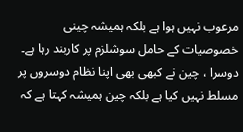مرعوب نہیں ہوا ہے بلکہ ہمیشہ چینی خصوصیات کے حامل سوشلزم پر کاربند رہا ہے۔ دوسرا ، چین نے کبھی بھی اپنا نظام دوسروں پر مسلط نہیں کیا ہے بلکہ چین ہمیشہ کہتا ہے کہ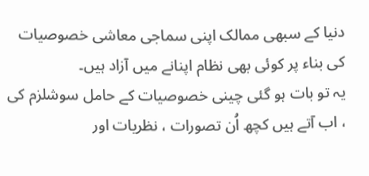دنیا کے سبھی ممالک اپنی سماجی معاشی خصوصیات کی بناء پر کوئی بھی نظام اپنانے میں آزاد ہیں۔
یہ تو بات ہو گئی چینی خصوصیات کے حامل سوشلزم کی ، اب آتے ہیں کچھ اُن تصورات ، نظریات اور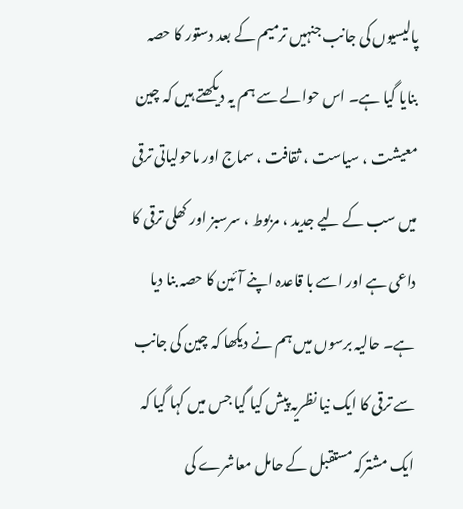پالیسیوں کی جانب جنہیں ترمیم کے بعد دستور کا حصہ بنایا گیا ہے۔ اس حوالے سے ہم یہ دیکھتے ہیں کہ چین معیشت ، سیاست ، ثقافت ، سماج اور ماحولیاتی ترقی میں سب کے لیے جدید ، مربوط ، سرسبز اور کھلی ترقی کا داعی ہے اور اسے با قاعدہ اپنے آئین کا حصہ بنا دیا ہے۔ حالیہ برسوں میں ہم نے دیکھا کہ چین کی جانب سے ترقی کا ایک نیا نظریہ پیش کیا گیا جس میں کہا گیا کہ ایک مشترکہ مستقبل کے حامل معاشرے کی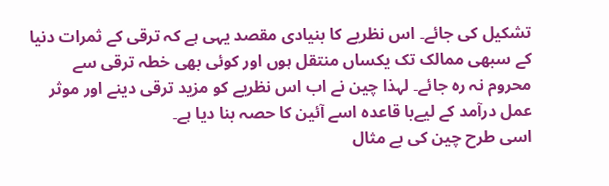تشکیل کی جائے۔ اس نظریے کا بنیادی مقصد یہی ہے کہ ترقی کے ثمرات دنیا کے سبھی ممالک تک یکساں منتقل ہوں اور کوئی بھی خطہ ترقی سے محروم نہ رہ جائے۔ لہذا چین نے اب اس نظریے کو مزید ترقی دینے اور موثر عمل درآمد کے لیےبا قاعدہ اسے آئین کا حصہ بنا دیا ہے۔
اسی طرح چین کی بے مثال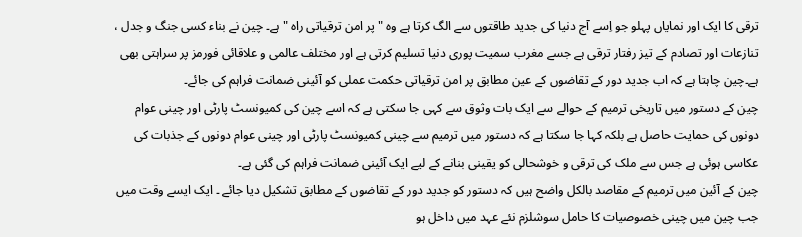ترقی کا ایک اور نمایاں پہلو جو اِسے آج دنیا کی جدید طاقتوں سے الگ کرتا ہے وہ " پر امن ترقیاتی راہ " ہے۔ چین نے بناء کسی جنگ و جدل ، تنازعات اور تصادم کے تیز رفتار ترقی ہے جسے مغرب سمیت پوری دنیا تسلیم کرتی ہے اور مختلف عالمی و علاقائی فورمز پر سراہتی بھی ہے۔چین چاہتا ہے کہ اب جدید دور کے تقاضوں کے عین مطابق پر امن ترقیاتی حکمت عملی کو آئینی ضمانت فراہم کی جائے۔
چین کے دستور میں تاریخی ترمیم کے حوالے سے ایک بات وثوق سے کہی جا سکتی ہے کہ اسے چین کی کمیونسٹ پارٹی اور چینی عوام دونوں کی حمایت حاصل ہے بلکہ کہا جا سکتا ہے کہ دستور میں ترمیم سے چینی کمیونسٹ پارٹی اور چینی عوام دونوں کے جذبات کی عکاسی ہوئی ہے جس سے ملک کی ترقی و خوشحالی کو یقینی بنانے کے لیے ایک آئینی ضمانت فراہم کی گئی ہے۔
چین کے آئین میں ترمیم کے مقاصد بالکل واضح ہیں کہ دستور کو جدید دور کے تقاضوں کے مطابق تشکیل دیا جائے ۔ ایک ایسے وقت میں جب چین میں چینی خصوصیات کا حامل سوشلزم نئے عہد میں داخل ہو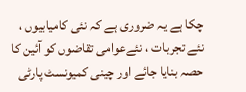چکا ہے یہ ضروری ہے کہ نئی کامیابیوں ، نئے تجربات ، نئےعوامی تقاضوں کو آئین کا حصہ بنایا جائے اور چینی کمیونسٹ پارٹی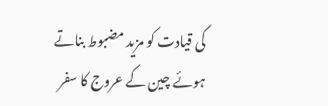کی قیادت کو مزید مضبوط بناتے ہوئے چین کے عروج کا سفر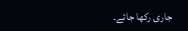جاری رکھا جائے۔